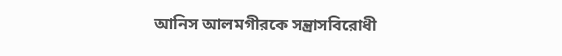আনিস আলমগীরকে সন্ত্রাসবিরোধী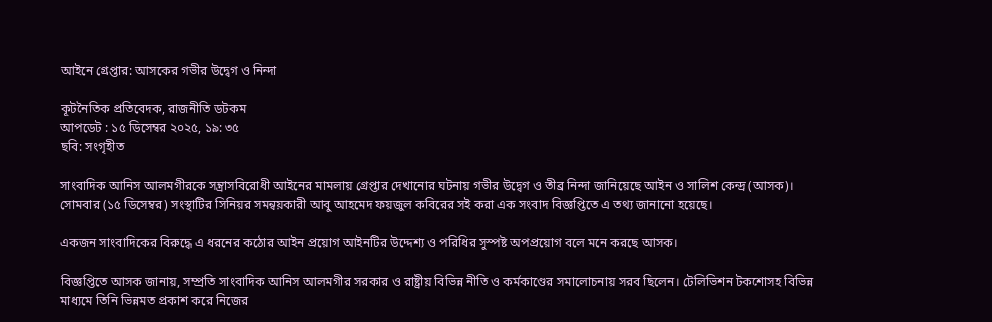আইনে গ্রেপ্তার: আসকের গভীর উদ্বেগ ও নিন্দা

কূটনৈতিক প্রতিবেদক, রাজনীতি ডটকম
আপডেট : ১৫ ডিসেম্বর ২০২৫, ১৯: ৩৫
ছবি: সংগৃহীত

সাংবাদিক আনিস আলমগীরকে সন্ত্রাসবিরোধী আইনের মামলায় গ্রেপ্তার দেখানোর ঘটনায় গভীর উদ্বেগ ও তীব্র নিন্দা জানিয়েছে আইন ও সালিশ কেন্দ্র (আসক)। সোমবার (১৫ ডিসেম্বর) সংস্থাটির সিনিয়র সমন্বয়কারী আবু আহমেদ ফয়জুল কবিরের সই করা এক সংবাদ বিজ্ঞপ্তিতে এ তথ্য জানানো হয়েছে।

একজন সাংবাদিকের বিরুদ্ধে এ ধরনের কঠোর আইন প্রয়োগ আইনটির উদ্দেশ্য ও পরিধির সুস্পষ্ট অপপ্রয়োগ বলে মনে করছে আসক।

বিজ্ঞপ্তিতে আসক জানায়, সম্প্রতি সাংবাদিক আনিস আলমগীর সরকার ও রাষ্ট্রীয় বিভিন্ন নীতি ও কর্মকাণ্ডের সমালোচনায় সরব ছিলেন। টেলিভিশন টকশোসহ বিভিন্ন মাধ্যমে তিনি ভিন্নমত প্রকাশ করে নিজের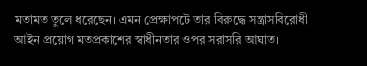মতামত তুলে ধরেছেন। এমন প্রেক্ষাপটে তার বিরুদ্ধে সন্ত্রাসবিরোধী আইন প্রয়োগ মতপ্রকাশের স্বাধীনতার ওপর সরাসরি আঘাত।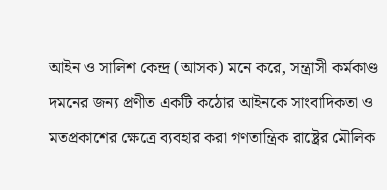আইন ও সালিশ কেন্দ্র (আসক) মনে করে, সন্ত্রাসী কর্মকাণ্ড দমনের জন্য প্রণীত একটি কঠোর আইনকে সাংবাদিকতা ও মতপ্রকাশের ক্ষেত্রে ব্যবহার করা গণতান্ত্রিক রাষ্ট্রের মৌলিক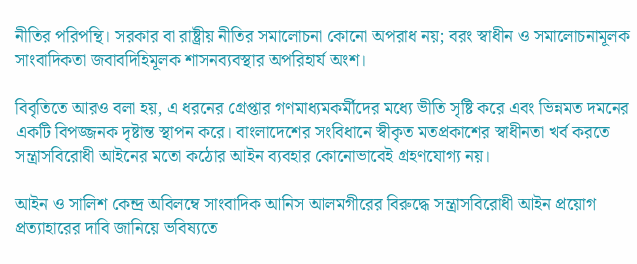নীতির পরিপন্থি। সরকার বা রাষ্ট্রীয় নীতির সমালোচনা কোনো অপরাধ নয়; বরং স্বাধীন ও সমালোচনামূলক সাংবাদিকতা জবাবদিহিমূলক শাসনব্যবস্থার অপরিহার্য অংশ।

বিবৃতিতে আরও বলা হয়, এ ধরনের গ্রেপ্তার গণমাধ্যমকর্মীদের মধ্যে ভীতি সৃষ্টি করে এবং ভিন্নমত দমনের একটি বিপজ্জনক দৃষ্টান্ত স্থাপন করে। বাংলাদেশের সংবিধানে স্বীকৃত মতপ্রকাশের স্বাধীনতা খর্ব করতে সন্ত্রাসবিরোধী আইনের মতো কঠোর আইন ব্যবহার কোনোভাবেই গ্রহণযোগ্য নয়।

আইন ও সালিশ কেন্দ্র অবিলম্বে সাংবাদিক আনিস আলমগীরের বিরুদ্ধে সন্ত্রাসবিরোধী আইন প্রয়োগ প্রত্যাহারের দাবি জানিয়ে ভবিষ্যতে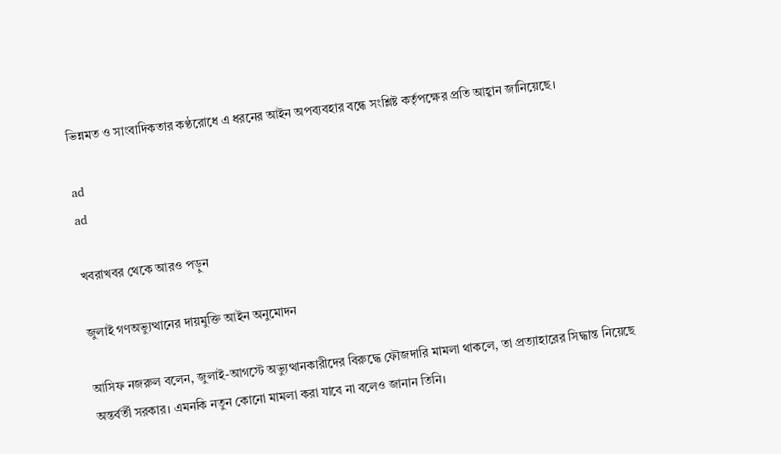ভিন্নমত ও সাংবাদিকতার কণ্ঠরোধে এ ধরনের আইন অপব্যবহার বন্ধে সংশ্লিষ্ট কর্তৃপক্ষের প্রতি আহ্বান জানিয়েছে।

ad
ad

খবরাখবর থেকে আরও পড়ুন

জুলাই গণঅভ্যুত্থানের দায়মুক্তি আইন অনুমোদন

আসিফ নজরুল বলেন, জুলাই-আগস্টে অভ্যুত্থানকারীদের বিরুদ্ধে ফৌজদারি মামলা থাকলে, তা প্রত্যাহারের সিদ্ধান্ত নিয়েছে অন্তর্বর্তী সরকার। এমনকি নতুন কোনো মামলা করা যাবে না বলেও জানান তিনি।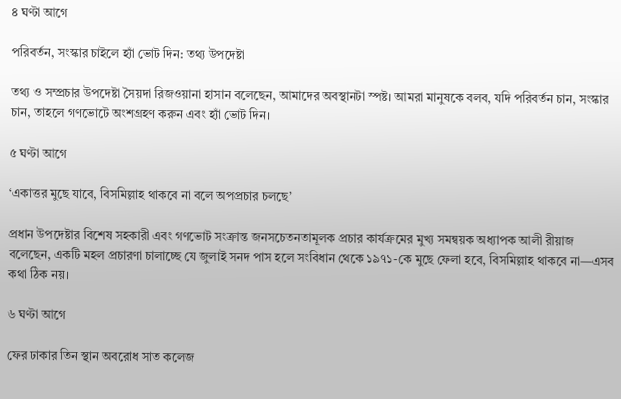৪ ঘণ্টা আগে

পরিবর্তন, সংস্কার চাইলে হ্যাঁ ভোট দিন: তথ্য উপদেষ্টা

তথ্য ও সম্প্রচার উপদেষ্টা সৈয়দা রিজওয়ানা হাসান বলেছেন, আমাদের অবস্থানটা স্পষ্ট। আমরা মানুষকে বলব, যদি পরিবর্তন চান, সংস্কার চান, তাহলে গণভোটে অংশগ্রহণ করুন এবং হ্যাঁ ভোট দিন।

৫ ঘণ্টা আগে

‘একাত্তর মুছে যাবে, বিসমিল্লাহ থাকবে না বলে অপপ্রচার চলছে’

প্রধান উপদেষ্টার বিশেষ সহকারী এবং গণভোট সংক্রান্ত জনসচেতনতামূলক প্রচার কার্যক্রমের মুখ্য সমন্বয়ক অধ্যাপক আলী রীয়াজ বলেছেন, একটি মহল প্রচারণা চালাচ্ছে যে জুলাই সনদ পাস হলে সংবিধান থেকে ১৯৭১-কে মুছে ফেলা হবে, বিসমিল্লাহ থাকবে না—এসব কথা ঠিক নয়।

৬ ঘণ্টা আগে

ফের ঢাকার তিন স্থান অবরোধ সাত কলেজ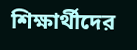শিক্ষার্থীদের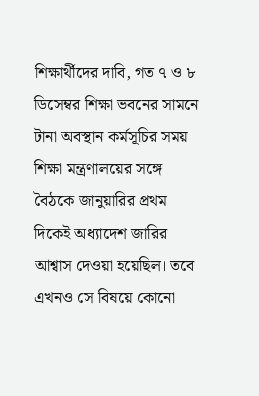শিক্ষার্থীদের দাবি, গত ৭ ও ৮ ডিসেম্বর শিক্ষা ভবনের সামনে টানা অবস্থান কর্মসূচির সময় শিক্ষা মন্ত্রণালয়ের সঙ্গে বৈঠকে জানুয়ারির প্রথম দিকেই অধ্যাদেশ জারির আশ্বাস দেওয়া হয়েছিল। তবে এখনও সে বিষয়ে কোনো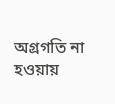অগ্রগতি না হওয়ায়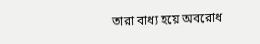তারা বাধ্য হয়ে অবরোধ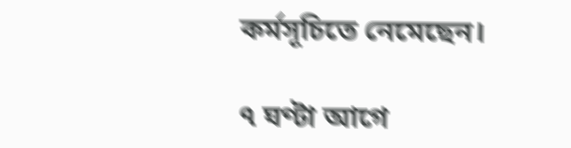কর্মসূচিতে নেমেছেন।

৭ ঘণ্টা আগে